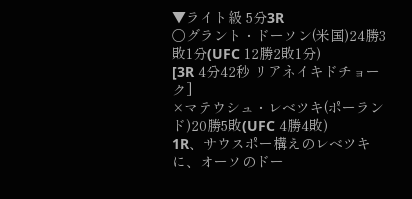▼ライト級 5分3R
〇グラント・ドーソン(米国)24勝3敗1分(UFC 12勝2敗1分)
[3R 4分42秒 リアネイキドチョーク]
×マテウシュ・レベツキ(ポーランド)20勝5敗(UFC 4勝4敗)
1R、サウスポー構えのレベツキに、オーソのドー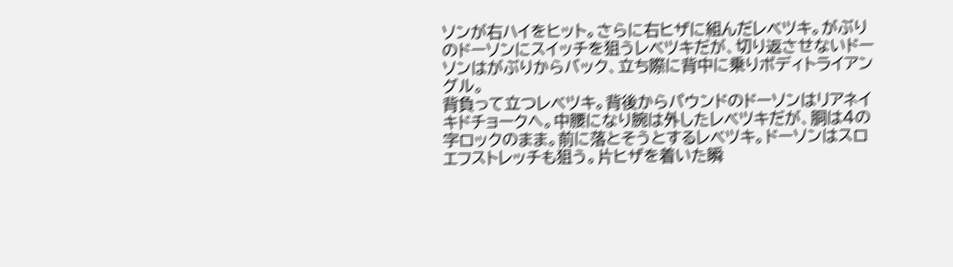ソンが右ハイをヒット。さらに右ヒザに組んだレベツキ。がぶりのドーソンにスイッチを狙うレベツキだが、切り返させないドーソンはがぶりからバック、立ち際に背中に乗りボディトライアングル。
背負って立つレベツキ。背後からパウンドのドーソンはリアネイキドチョークへ。中腰になり腕は外したレベツキだが、胴は4の字ロックのまま。前に落とそうとするレベツキ。ドーソンはスロエフストレッチも狙う。片ヒザを着いた瞬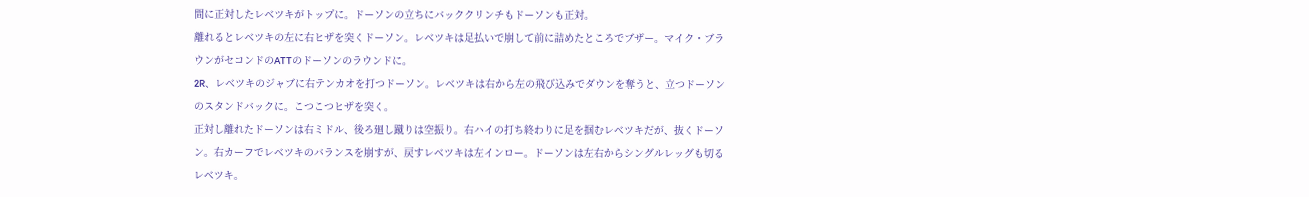間に正対したレベツキがトップに。ドーソンの立ちにバッククリンチもドーソンも正対。
離れるとレベツキの左に右ヒザを突くドーソン。レベツキは足払いで崩して前に詰めたところでブザー。マイク・ブラウンがセコンドのATTのドーソンのラウンドに。
2R、レベツキのジャブに右テンカオを打つドーソン。レベツキは右から左の飛び込みでダウンを奪うと、立つドーソンのスタンドバックに。こつこつヒザを突く。
正対し離れたドーソンは右ミドル、後ろ廻し蹴りは空振り。右ハイの打ち終わりに足を掴むレベツキだが、抜くドーソン。右カーフでレベツキのバランスを崩すが、戻すレベツキは左インロー。ドーソンは左右からシングルレッグも切るレベツキ。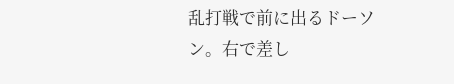乱打戦で前に出るドーソン。右で差し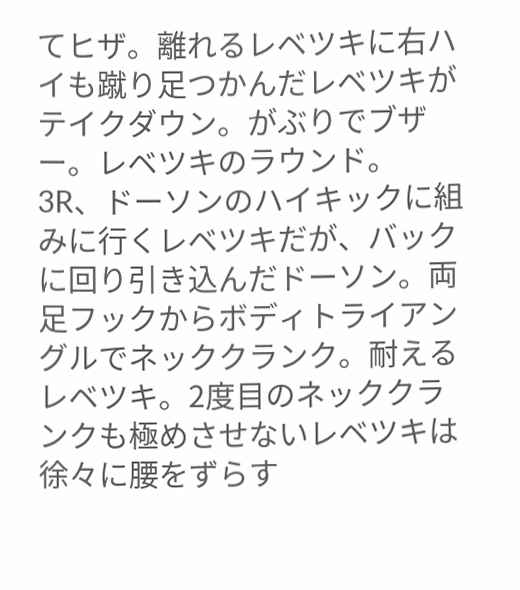てヒザ。離れるレベツキに右ハイも蹴り足つかんだレベツキがテイクダウン。がぶりでブザー。レベツキのラウンド。
3R、ドーソンのハイキックに組みに行くレベツキだが、バックに回り引き込んだドーソン。両足フックからボディトライアングルでネッククランク。耐えるレベツキ。2度目のネッククランクも極めさせないレベツキは徐々に腰をずらす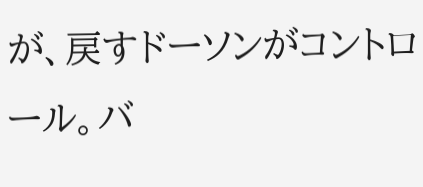が、戻すドーソンがコントロール。バ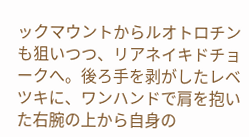ックマウントからルオトロチンも狙いつつ、リアネイキドチョークへ。後ろ手を剥がしたレベツキに、ワンハンドで肩を抱いた右腕の上から自身の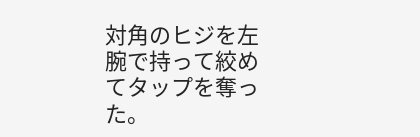対角のヒジを左腕で持って絞めてタップを奪った。